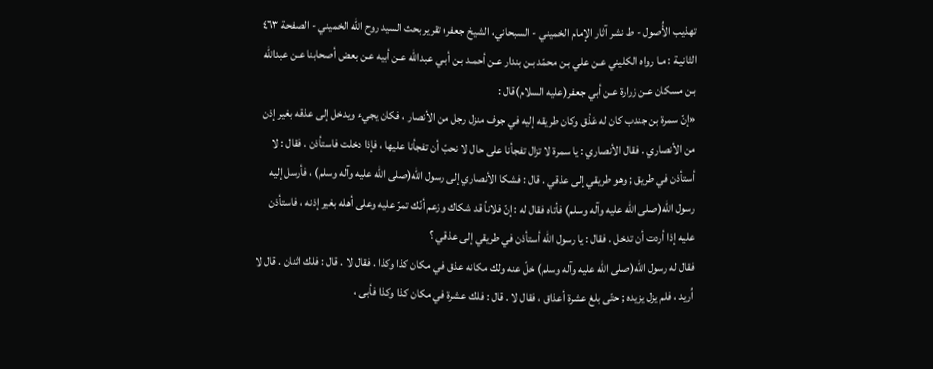تهذيب الأُصول - ط نشر آثار الإمام الخميني - السبحاني، الشيخ جعفر؛ تقرير بحث السيد روح الله الخميني - الصفحة ٤٦٣
الثانيـة : مـا رواه الكليني عـن علي بـن محمّد بـن بندار عـن أحمـد بـن أبـي عبدالله عـن أبيه عـن بعض أصحابنا عـن عبدالله بـن مسكان عـن زرارة عـن أبي جعفر(عليه السلام)قال :
«إنّ سمرة بن جندب كان له عَذْق وكان طريقه إليه في جوف منزل رجل من الأنصار ، فكان يجيء ويدخل إلى عذقه بغير إذن من الأنصاري . فقال الأنصاري : يا سمرة لا تزال تفجأنا على حال لا نحبّ أن تفجأنا عليها ، فإذا دخلت فاستأذن . فقال : لا أستأذن في طريق ; وهو طريقي إلى عذقي . قال : فشكا الأنصاري إلى رسول الله(صلى الله عليه وآله وسلم) ، فأرسل إليه رسول الله(صلى الله عليه وآله وسلم) فأتاه فقال له : إنّ فلاناً قد شكاك وزعم أنّك تمرّ عليه وعلى أهله بغير إذنه ، فاستأذن عليه إذا أردت أن تدخل . فقال : يا رسول الله أستأذن في طريقي إلى عذقي ؟
فقال له رسول الله(صلى الله عليه وآله وسلم) خلّ عنه ولك مكانه عذق في مكان كذا وكذا . فقال لا . قال : فلك اثنان . قال لا اُريد ، فلم يزل يزيده ; حتّى بلغ عشرة أعذاق ، فقال لا . قال : فلك عشرة في مكان كذا وكذا فأبى ،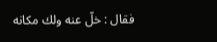فقال : خلّ عنه ولك مكانه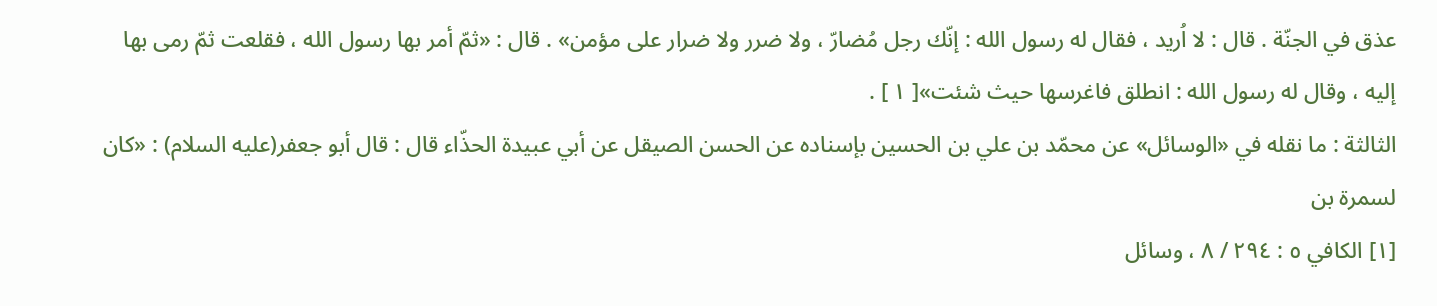عذق في الجنّة . قال : لا اُريد ، فقال له رسول الله : إنّك رجل مُضارّ ، ولا ضرر ولا ضرار على مؤمن» . قال : «ثمّ أمر بها رسول الله ، فقلعت ثمّ رمى بها إليه ، وقال له رسول الله : انطلق فاغرسها حيث شئت»[ ١ ] .
الثالثة : ما نقله في «الوسائل» عن محمّد بن علي بن الحسين بإسناده عن الحسن الصيقل عن أبي عبيدة الحذّاء قال : قال أبو جعفر(عليه السلام) : «كان لسمرة بن
[١] الكافي ٥ : ٢٩٤ / ٨ ، وسائل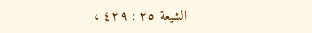الشيعة ٢٥ : ٤٢٩ ،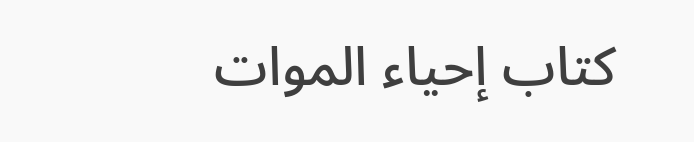كتاب إحياء الموات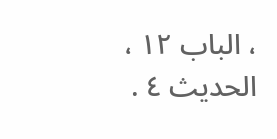، الباب ١٢ ، الحديث ٤ .